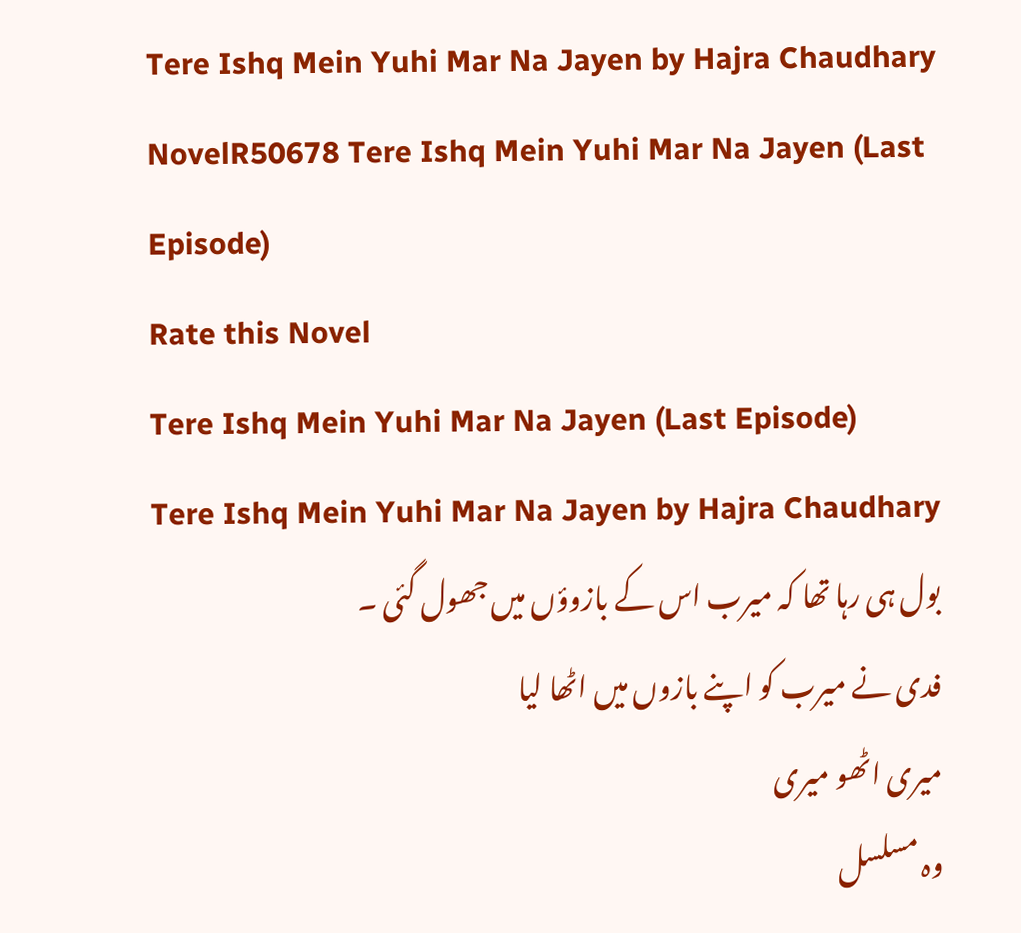Tere Ishq Mein Yuhi Mar Na Jayen by Hajra Chaudhary NovelR50678 Tere Ishq Mein Yuhi Mar Na Jayen (Last Episode)
Rate this Novel
Tere Ishq Mein Yuhi Mar Na Jayen (Last Episode)
Tere Ishq Mein Yuhi Mar Na Jayen by Hajra Chaudhary
بول ہی رہا تھا کہ میرب اس کے بازوؤں میں جھول گئی ۔
فدی نے میرب کو اپنے بازوں میں اٹھا لیا
میری اٹھو میری
وہ مسلسل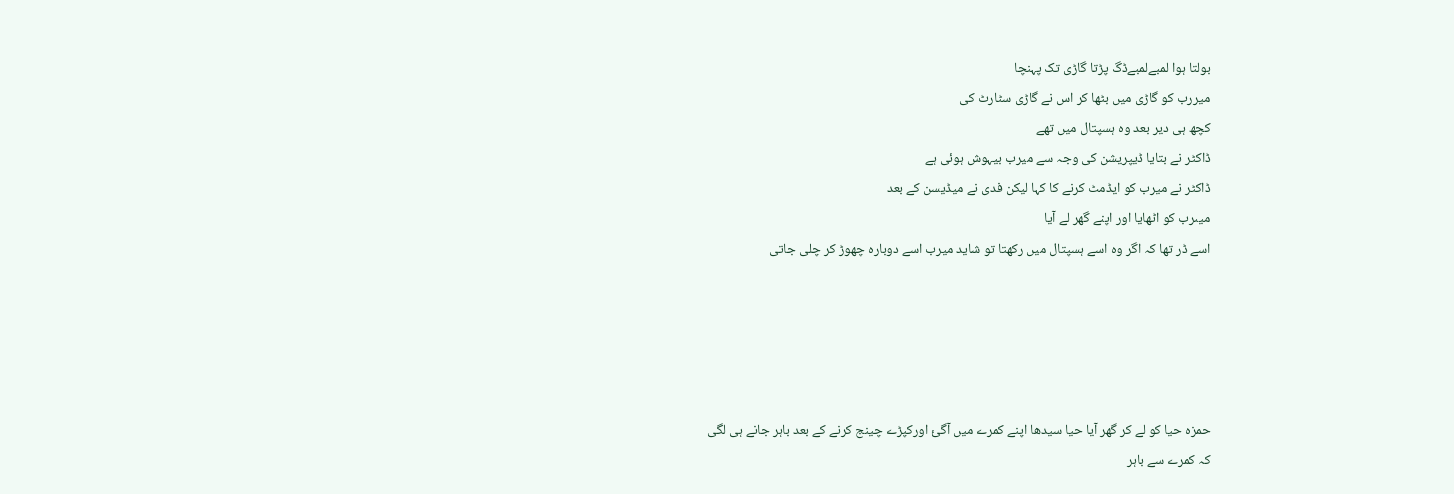بولتا ہوا لمبےلمبےڈگ پڑتا گاڑی تک پہنچا
میررب کو گاڑی میں بٹھا کر اس نے گاڑی سٹارٹ کی
کچھ ہی دیر بعد وہ ہسپتال میں تھے
ڈاکٹر نے بتایا ڈیپریشن کی وجہ سے میرب بیہوش ہوئی ہے
ڈاکٹر نے میرب کو ایڈمٹ کرنے کا کہا لیکن فدی نے میڈیسن کے بعد
میںرب کو اٹھایا اور اپنے گھر لے آیا
اسے ڈر تھا کہ اگر وہ اسے ہسپتال میں رکھتا تو شاید میرب اسے دوبارہ چھوڑ کر چلی جاتی





حمزہ حیا کو لے کر گھر آیا حیا سیدھا اپنے کمرے میں آگئ اورکپڑے چینج کرنے کے بعد باہر جانے ہی لگی
کہ کمرے سے باہر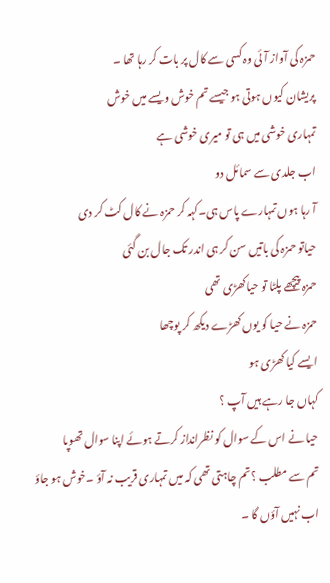حمزہ کی آواز آئی وہ کسی سے کال پر بات کر رہا تھا ۔
پریشان کیوں ہوتی ہو جیسے تم خوش ویسے میں خوش
تمہاری خوشی میں ہی تو میری خوشی ہے
اب جلدی سے سمائل دو
آ رہا ہوں تمہارے پاس ہی۔کہہ کر حمزہ نے کال کٹ کر دی
حیاتو حمزہ کی باتیں سن کر ہی اندر تک جال بن گئی
حمزہ پیچھے پلٹا تو حیاکھڑی تھی
حمزہ نے حیا کو یوں کھڑے دیکھ کر پوچھا
ایسے کیا کھڑی ہو
کہاں جا رہے ہیں آپ ؟
حیا نے اس کے سوال کو نظرانداز کرتے ہوئے اپنا سوال تھوپا
تم سے مطلب ؟تم چاہتی تھی کہ میں تمہاری قریب نہ آؤ ۔خوش ہو جاؤ اب نہیں آؤں گا ۔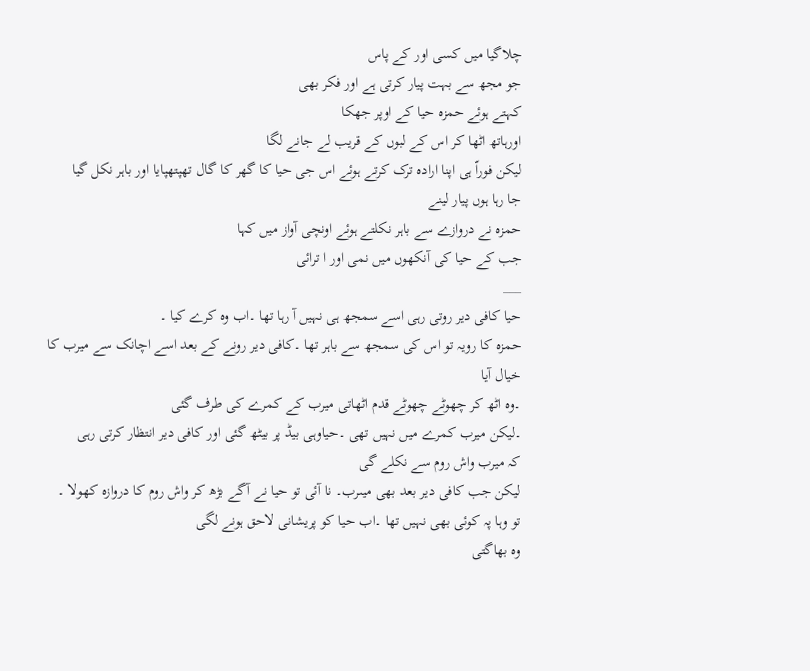چلاگیا میں کسی اور کے پاس
جو مجھ سے بہت پیار کرتی ہے اور فکر بھی
کہتے ہوئے حمزہ حیا کے اوپر جھکا
اورہاتھ اٹھا کر اس کے لبوں کے قریب لے جانے لگا
لیکن فوراّ ہی اپنا ارادہ ترک کرتے ہوئے اس جی حیا کا گھر کا گال تھپتھپایا اور باہر نکل گیا
جا رہا ہوں پیار لینے
حمزہ نے دروازے سے باہر نکلتے ہوئے اونچی آواز میں کہا
جب کے حیا کی آنکھوں میں نمی اور ا ترائی
___
حیا کافی دیر روتی رہی اسے سمجھ ہی نہیں آ رہا تھا ۔اب وہ کرے کیا ۔
حمزہ کا رویہ تو اس کی سمجھ سے باہر تھا ۔کافی دیر رونے کے بعد اسے اچانک سے میرب کا خیال آیا
۔وہ اٹھ کر چھوٹے چھوٹے قدم اٹھاتی میرب کے کمرے کی طرف گئی
۔لیکن میرب کمرے میں نہیں تھی ۔حیاوہی بیڈ پر بیٹھ گئی اور کافی دیر انتظار کرتی رہی
کہ میرب واش روم سے نکلے گی
لیکن جب کافی دیر بعد بھی میںرب۔ نا آئی تو حیا نے آگے بڑھ کر واش روم کا دروازہ کھولا ۔
تو وہا پہ کوئی بھی نہیں تھا ۔اب حیا کو پریشانی لاحق ہونے لگی
وہ بھاگتی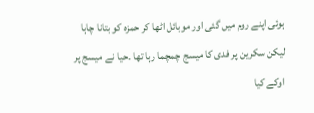ہوئی اپنے روم میں گئی اور موبائل اٹھا کر حمزہ کو بتانا چاہا
لیکن سکرین پر فدی کا میسج چمچما رہا تھا ۔حیا نے میسج پر اوکے کیا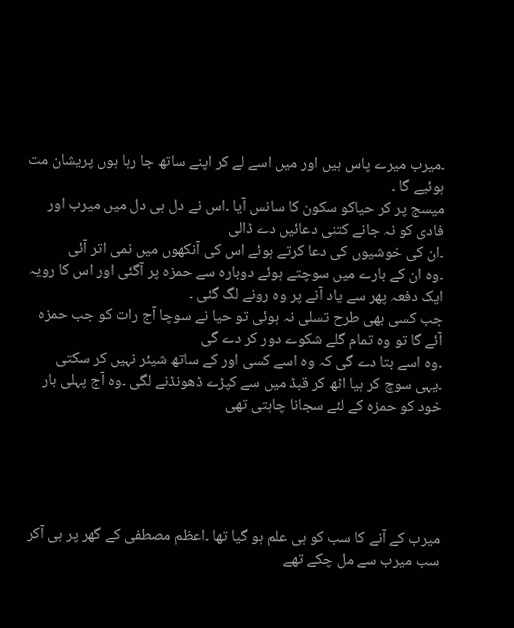۔میرب میرے پاس ہیں اور میں اسے لے کر اپنے ساتھ جا رہا ہوں پریشان مت ہوئیے گا ۔
میسج پر کر حیاکو سکون کا سانس آیا ۔اس نے دل ہی دل میں میرب اور فادی کو نہ جانے کتنی دعائیں دے ڈالی
۔ان کی خوشیوں کی دعا کرتے ہوئے اس کی آنکھوں میں نمی اتر آئی
۔وہ ان کے بارے میں سوچتے ہوئے دوبارہ سے حمزہ پر آگئی اور اس کا رویہ ایک دفعہ پھر سے یاد آنے پر وہ رونے لگ گئی ۔
جب کسی بھی طرح تسلی نہ ہوئی تو حیا نے سوچا آج رات کو جب حمزہ آئے گا تو وہ تمام گلے شکوے دور کر دے گی
۔وہ اسے بتا دے گی کہ وہ اسے کسی اور کے ساتھ شیئر نہیں کر سکتی
۔یہی سوچ کر ہیا اٹھ کر قبڈ میں سے کپڑے ڈھونڈنے لگی ۔وہ آج پہلی بار خود کو حمزہ کے لئے سجانا چاہتی تھی





میرب کے آنے کا سب کو ہی علم ہو گیا تھا ۔اعظم مصطفی کے گھر پر ہی آکر سب میرب سے مل چکے تھے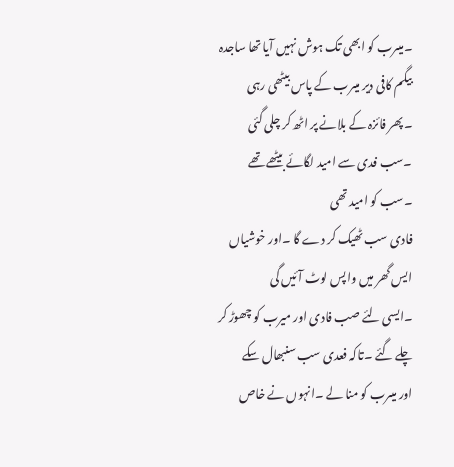۔میںرب کو ابھی تک ہوش نہیں آیا تھا ساجدہ بیگم کافی دیر میںرب کے پاس بیٹھی رہی
۔پھر فائزہ کے بلانے پر اٹھ کر چلی گئی ۔سب فدی سے امید لگائے بیٹھے تھے ۔سب کو امید تھی
فادی سب ٹھیک کر دے گا ۔اور خوشیاں ایس گھر میں واپس لوٹ آئیں گی
۔ایسی لئے صب فادی اور میرب کو چھوڑ کر چلے گئے ۔تاکہ فعدی سب سنبھال سکے
اور میںرب کو منا لے ۔انہوں نے خاص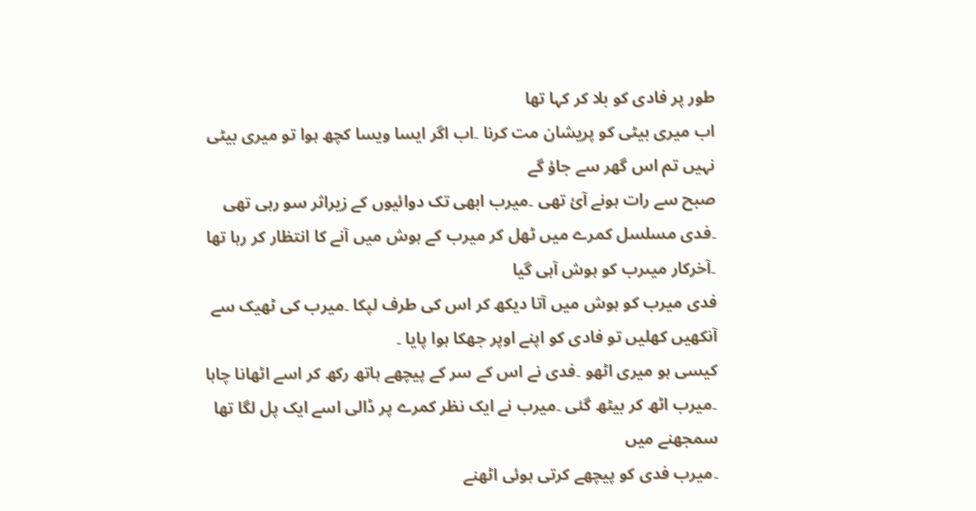طور پر فادی کو بلا کر کہا تھا
اب میری بیٹی کو پریشان مت کرنا ۔اب اگر ایسا ویسا کچھ ہوا تو میری بیٹی نہیں تم اس گھر سے جاؤ گے
صبح سے رات ہونے آئ تھی ۔میرب ابھی تک دوائیوں کے زیراثر سو رہی تھی
۔فدی مسلسل کمرے میں ٹھل کر میرب کے ہوش میں آنے کا انتظار کر رہا تھا ۔آخرکار میںرب کو ہوش آہی گیا
فدی میرب کو ہوش میں آتا دیکھ کر اس کی طرف لپکا ۔میرب کی ٹھیک سے آنکھیں کھلیں تو فادی کو اپنے اوپر جھکا ہوا پایا ۔
کیسی ہو میری اٹھو ۔فدی نے اس کے سر کے پیچھے ہاتھ رکھ کر اسے اٹھانا چاہا
۔میرب اٹھ کر بیٹھ گئی ۔میرب نے ایک نظر کمرے پر ڈالی اسے ایک پل لگا تھا سمجھنے میں
۔میرب فدی کو پیچھے کرتی ہوئی اٹھنے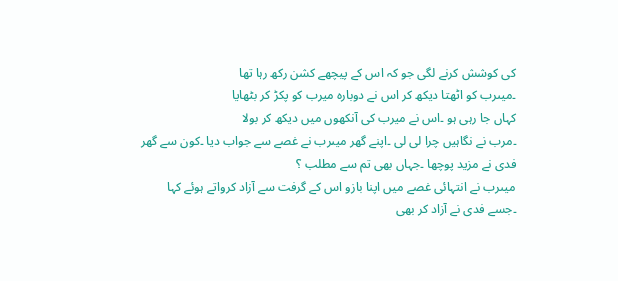کی کوشش کرنے لگی جو کہ اس کے پیچھے کشن رکھ رہا تھا
۔میںرب کو اٹھتا دیکھ کر اس نے دوبارہ میرب کو پکڑ کر بٹھایا
کہاں جا رہی ہو ۔اس نے میرب کی آنکھوں میں دیکھ کر بولا
۔مرب نے نگاہیں چرا لی لی ۔اپنے گھر میںرب نے غصے سے جواب دیا ۔کون سے گھر فدی نے مزید پوچھا ۔جہاں بھی تم سے مطلب ؟
میںرب نے انتہائی غصے میں اپنا بازو اس کے گرفت سے آزاد کرواتے ہوئے کہا
۔جسے فدی نے آزاد کر بھی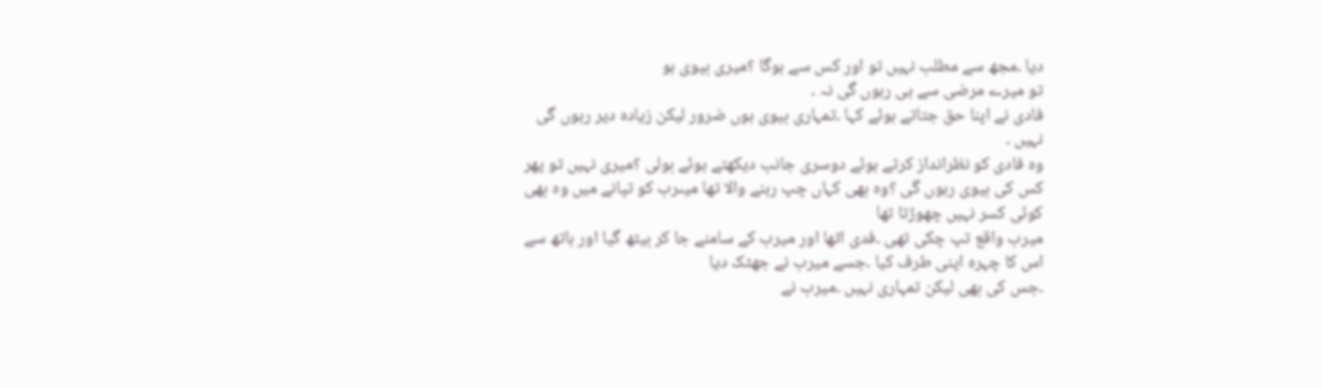دیا ۔مجھ سے مطلب نہیں تو اور کس سے ہوگا ؟میری بیوی ہو
تو میرے مرضی سے ہی رہوں گی نہ ۔
فادی نے اپنا حق جتاتے ہوئے کہا ۔تمہاری بیوی ہوں ضرور لیکن زیادہ دیر رہوں گی نہیں ۔
وہ فادی کو نظرانداز کرتے ہوئے دوسری جانب دیکھتے ہوئے بولی ؟میری نہیں تو پھر کس کی بیوی رہوں گی ؟وہ بھی کہاں چپ رہنے والا تھا میںرب کو تپانے میں وہ بھی کوئی کسر نہیں چھوڑتا تھا
میرب واقع تپ چکی تھی ۔فدی اٹھا اور میرب کے سامنے جا کر بیٹھ گیا اور ہاتھ سے اس کا چہرہ اپنی طرف کیا ۔جسے میرب نے جھٹک دیا
۔جس کی بھی لیکن تمہاری نہیں ۔میرب نے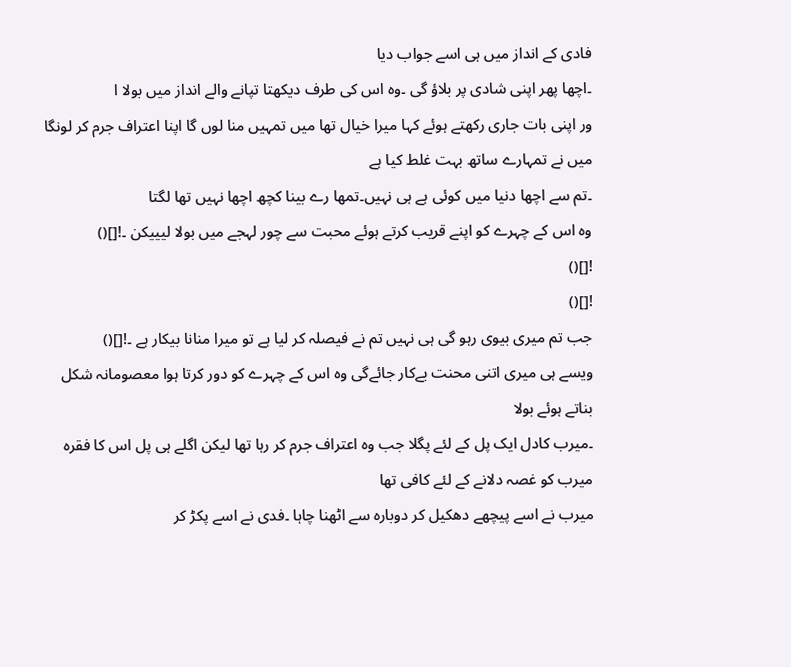فادی کے انداز میں ہی اسے جواب دیا
۔اچھا پھر اپنی شادی پر بلاؤ گی ۔وہ اس کی طرف دیکھتا تپانے والے انداز میں بولا ا
ور اپنی بات جاری رکھتے ہوئے کہا میرا خیال تھا میں تمہیں منا لوں گا اپنا اعتراف جرم کر لونگا میں نے تمہارے ساتھ بہت غلط کیا ہے
۔تم سے اچھا دنیا میں کوئی ہے ہی نہیں۔تمھا رے بینا کچھ اچھا نہیں تھا لگتا
وہ اس کے چہرے کو اپنے قریب کرتے ہوئے محبت سے چور لہجے میں بولا لیییکن ۔![]()
![]()
![]()
جب تم میری بیوی رہو گی ہی نہیں تم نے فیصلہ کر لیا ہے تو میرا منانا بیکار ہے ۔![]()
ویسے ہی میری اتنی محنت بےکار جائےگی وہ اس کے چہرے کو دور کرتا ہوا معصومانہ شکل بناتے ہوئے بولا
۔میرب کادل ایک پل کے لئے پگلا جب وہ اعتراف جرم کر رہا تھا لیکن اگلے ہی پل اس کا فقرہ میرب کو غصہ دلانے کے لئے کافی تھا
میرب نے اسے پیچھے دھکیل کر دوبارہ سے اٹھنا چاہا ۔فدی نے اسے پکڑ کر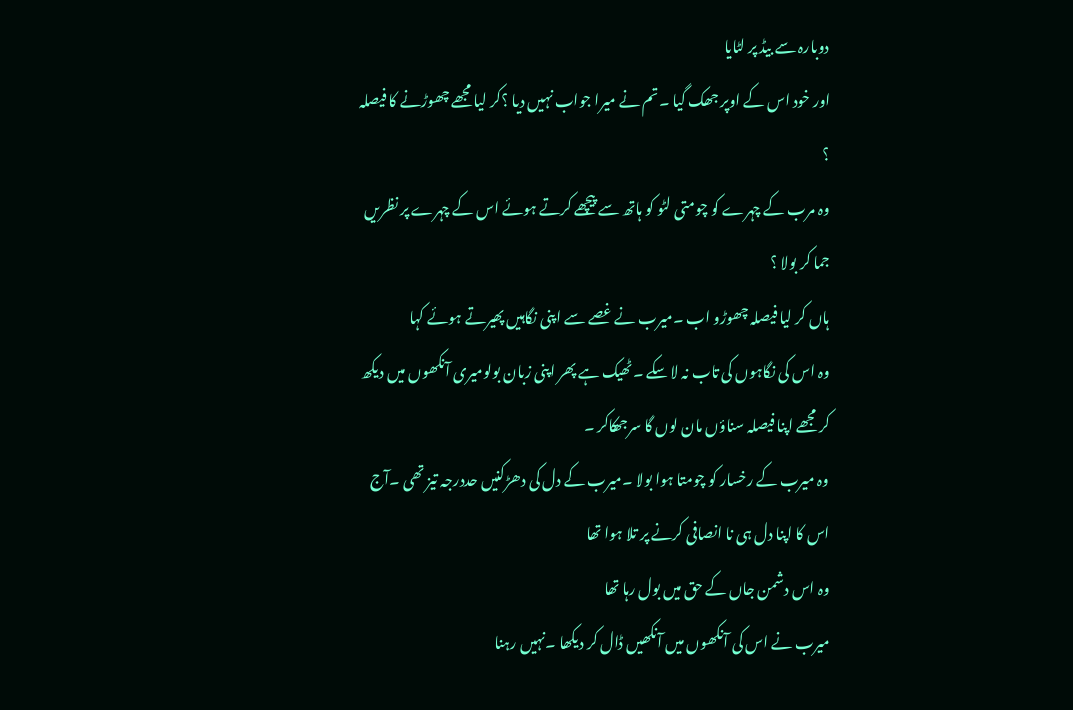دوبارہ سے بیڈ پر لٹایا
اور خود اس کے اوپر جھک گیا ۔تم نے میرا جواب نہیں دیا ؟کر لیا مجھے چھوڑنے کا فیصلہ ؟
وہ مرب کے چہرے کو چومتی لٹو کو ہاتھ سے پیچھے کرتے ہوئے اس کے چہرے پر نظریں جما کر بولا ؟
ہاں کر لیا فیصلہ چھوڑو اب ۔میرب نے غصے سے اپنی نگاہیں پھیرتے ہوئے کہا
وہ اس کی نگاہوں کی تاب نہ لا سکے ۔ٹھیک ہے پھر اپنی زبان بولومیری آنکھوں میں دیکھ کر مجھے اپنا فیصلہ سناؤں مان لوں گا سرجھکاکر ۔
وہ میرب کے رخسار کو چومتا ہوا بولا ۔میرب کے دل کی دھڑکنیں حددرجہ تیز تھی ۔آج اس کا اپنا دل ہی نا انصافی کرنے پر تلا ہوا تھا
وہ اس دشمن جاں کے حق میں بول رہا تھا
میرب نے اس کی آنکھوں میں آنکھیں ڈال کر دیکھا ۔نہیں رہنا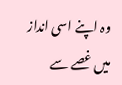وہ اپنے اسی انداز میں غصے سے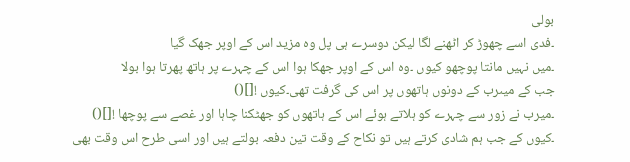بولی
۔فدی اسے چھوڑ کر اٹھنے لگا لیکن دوسرے ہی پل وہ مزید اس کے اوپر جھک گیا
۔میں نہیں مانتا پوچھو کیوں ۔وہ اس کے اوپر جھکا ہوا اس کے چہرے پر ہاتھ پھرتا ہوا بولا
جب کے میںرب کے دونوں ہاتھوں پر اس کی گرفت تھی۔کیوں ![]()
۔میرب نے زور سے چہرے کو ہلاتے ہوئے اس کے ہاتھوں کو جھٹکنا چاہا اور غصے سے پوچھا ![]()
۔کیوں کے جب ہم شادی کرتے ہیں تو نکاح کے وقت تین دفعہ بولتے ہیں اور اسی طرح اس وقت بھی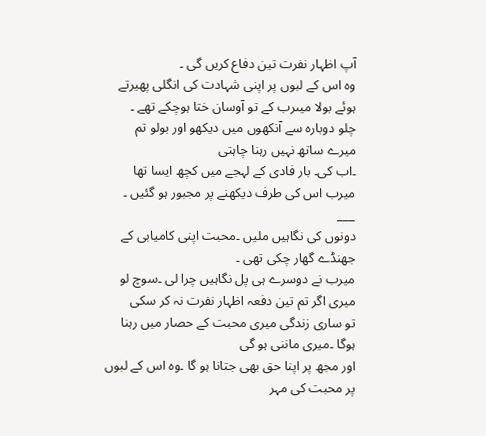آپ اظہار نفرت تین دفاع کریں گی ۔
وہ اس کے لبوں پر اپنی شہادت کی انگلی پھیرتے ہوئے بولا میںرب کے تو آوسان ختا ہوچکے تھے ۔
چلو دوبارہ سے آنکھوں میں دیکھو اور بولو تم میرے ساتھ نہیں رہنا چاہتی
۔اب کی۔ بار فادی کے لہجے میں کچھ ایسا تھا میرب اس کی طرف دیکھنے پر مجبور ہو گئیں ۔
___
دونوں کی نگاہیں ملیں ۔محبت اپنی کامیابی کے جھنڈے گھار چکی تھی ۔
میرب نے دوسرے ہی پل نگاہیں چرا لی ۔سوچ لو میری اگر تم تین دفعہ اظہار نفرت نہ کر سکی
تو ساری زندگی میری محبت کے حصار میں رہنا ہوگا ۔میری ماننی ہو گی
اور مجھ پر اپنا حق بھی جتانا ہو گا ۔وہ اس کے لبوں پر محبت کی مہر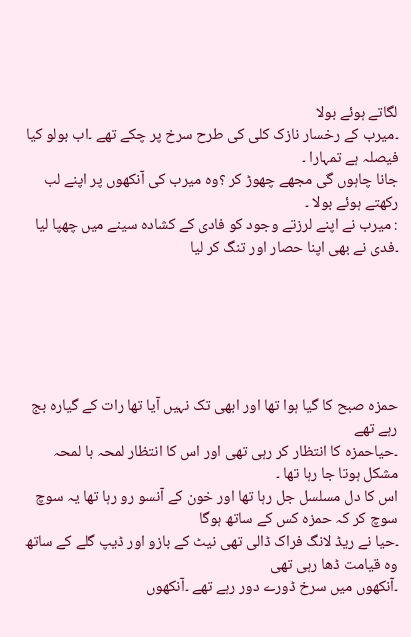لگاتے ہوئے بولا
۔میرب کے رخسار نازک کلی کی طرح سرخ پر چکے تھے ۔اب بولو کیا فیصلہ ہے تمہارا ۔
جانا چاہوں گی مجھے چھوڑ کر ؟وہ میرب کی آنکھوں پر اپنے لب رکھتے ہوئے بولا ۔
: میرب نے اپنے لرزتے وجود کو فادی کے کشادہ سینے میں چھپا لیا ۔فدی نے بھی اپنا حصار اور تنگ کر لیا






حمزہ صبح کا گیا ہوا تھا اور ابھی تک نہیں آیا تھا رات کے گیارہ بج رہے تھے
۔حیاحمزہ کا انتظار کر رہی تھی اور اس کا انتظار لمحہ با لمحہ مشکل ہوتا جا رہا تھا ۔
اس کا دل مسلسل جل رہا تھا اور خون کے آنسو رو رہا تھا یہ سوچ سوچ کر کہ حمزہ کس کے ساتھ ہوگا
۔حیا نے ریڈ لانگ فراک ڈالی تھی نیٹ کے بازو اور ڈیپ گلے کے ساتھ وہ قیامت ڈھا رہی تھی
۔آنکھوں میں سرخ ڈورے دور رہے تھے ۔آنکھوں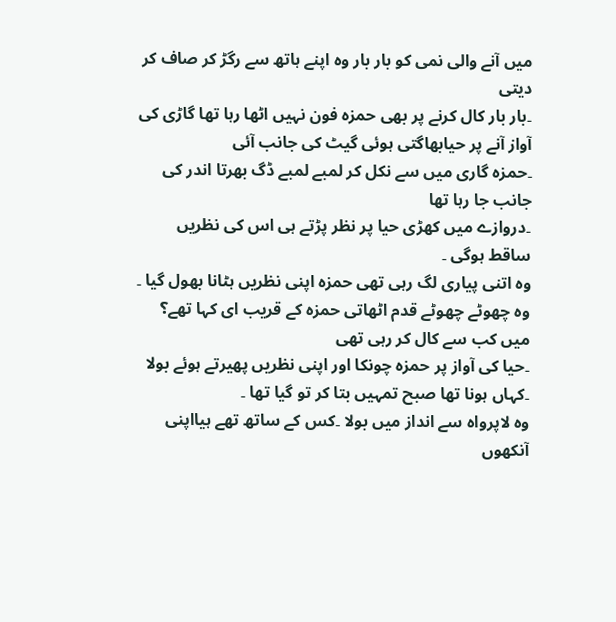میں آنے والی نمی کو بار بار وہ اپنے ہاتھ سے رگڑ کر صاف کر دیتی
۔بار بار کال کرنے پر بھی حمزہ فون نہیں اٹھا رہا تھا گاڑی کی آواز آنے پر حیابھاگتی ہوئی گیٹ کی جانب آئی
۔حمزہ گاری میں سے نکل کر لمبے لمبے ڈگ بھرتا اندر کی جانب جا رہا تھا
۔دروازے میں کھڑی حیا پر نظر پڑتے ہی اس کی نظریں ساقط ہوگی ۔
وہ اتنی پیاری لگ رہی تھی حمزہ اپنی نظریں ہٹانا بھول گیا ۔
وہ چھوٹے چھوٹے قدم اٹھاتی حمزہ کے قریب ای کہا تھے؟ میں کب سے کال کر رہی تھی
۔حیا کی آواز پر حمزہ چونکا اور اپنی نظریں پھیرتے ہوئے بولا ۔کہاں ہونا تھا صبح تمہیں بتا کر تو گیا تھا ۔
وہ لاپرواہ سے انداز میں بولا ۔کس کے ساتھ تھے ہیااپنی آنکھوں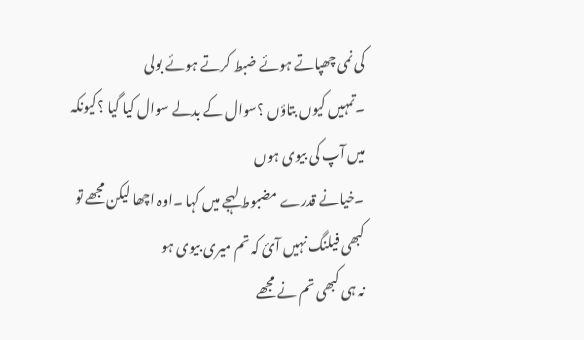کی نمی چھپاتے ہوئے ضبط کرتے ہوئے بولی
۔تمہیں کیوں بتاؤں ؟سوال کے بدلے سوال کیا گیا ؟کیونکہ میں آپ کی بیوی ہوں
۔خیانے قدرے مضبوط لہجے میں کہا ۔اوہ اچھا لیکن مجھے تو کبھی فیلنگ نہیں آئ کہ تم میری بیوی ہو
نہ ہی کبھی تم نے مجھے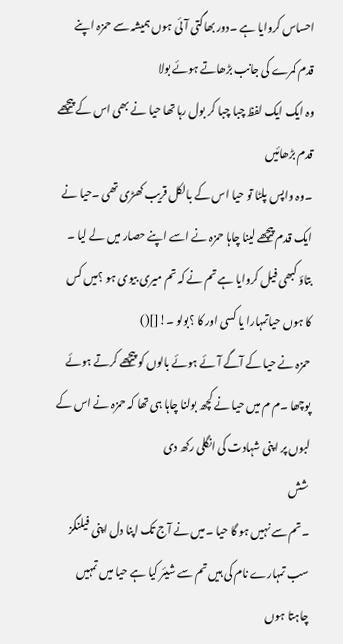احساس کروایا ہے ۔دور بھاگتی آئی ہوں ہمیشہ سے حمزہ اپنے قدم کمرے کی جانب بڑھاتے ہوئے بولا
وہ ایک ایک لفظ چبا چبا کر بول رہا تھا حیا نے بھی اس کے پیچھے قدم بڑھائیں
۔وہ واپس پلٹا تو حیا اس کے بالکل قریب کھڑی تھی ۔حیا نے ایک قدم پیچھے لینا چاہا حمزہ نے اسے اپنے حصار میں لے لیا ۔
بتاؤ کبھی فیل کروایا ہے تم نے کہ تم میری بیوی ہو ؟میں کس کا ہوں حیاتمہارا یا کسی اور کا ؟بولو ۔![]()
حمزہ نے حیا کے آگے آئے ہوئے بالوں کو پیچھے کرتے ہوئے پوچھا ۔م م میں حیا نے کچھ بولنا چاہا ہی تھا کہ حمزہ نے اس کے لبوں پر اپنی شہادت کی انگلی رکھ دی
شش
۔تم سے نہیں ہو گا حیا ۔میں نے آج تک اپنا دل اپنی فیلنگز سب تمہارے نام کی ہیں تم سے شیئر کیا ہے حیا میں تمہیں چاہتا ہوں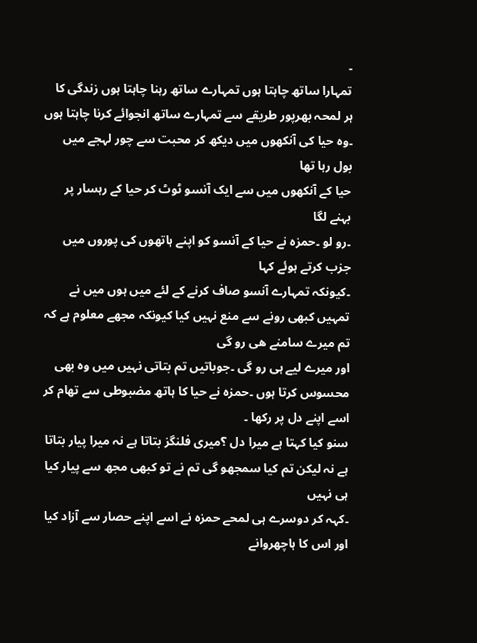۔
تمہارا ساتھ چاہتا ہوں تمہارے ساتھ رہنا چاہتا ہوں زندگی کا ہر لمحہ بھرپور طریقے سے تمہارے ساتھ انجوائے کرنا چاہتا ہوں
۔وہ حیا کی آنکھوں میں دیکھ کر محبت سے چور لہجے میں بول رہا تھا
حیا کے آنکھوں میں سے ایک آنسو ٹوٹ کر حیا کے رہسار پر بہنے لگا
۔رو لو ۔حمزہ نے حیا کے آنسو کو اپنے ہاتھوں کی پوروں میں جزب کرتے ہوئے کہا
۔کیونکہ تمہارے آنسو صاف کرنے کے لئے میں ہوں میں نے تمہیں کبھی رونے سے منع نہیں کیا کیونکہ مجھے معلوم ہے کہ تم میرے سامنے ھی رو گی
اور میرے لیے ہی رو گی ۔جوباتیں تم بتاتی نہیں میں وہ بھی محسوس کرتا ہوں ۔حمزہ نے حیا کا ہاتھ مضبوطی سے تھام کر اسے اپنے دل پر رکھا ۔
سنو کیا کہتا ہے میرا دل ؟میری فلنگز بتاتا ہے نہ میرا پیار بتاتا ہے نہ لیکن تم کیا سمجھو گی تم نے تو کبھی مجھ سے پیار کیا ہی نہیں
۔کہہ کر دوسرے ہی لمحے حمزہ نے اسے اپنے حصار سے آزاد کیا اور اس کا ہاچھروانے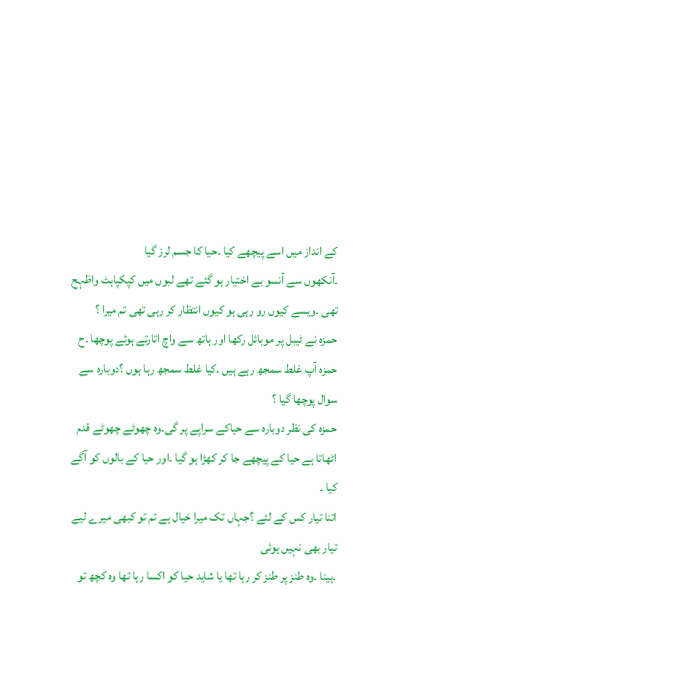کے انداز میں اسے پیچھے کیا ۔حیا کا جسم لرز گیا
۔آنکھوں سے آنسو بے اختیار ہو گئے تھے لبوں میں کپکپاہٹ واظہح تھی ۔ویسے کیوں رو رہی ہو کیوں انتظار کر رہی تھی تم میرا ؟
حمزہ نے ٹیبل پر موبائل رکھا اور ہاتھ سے واچ اتارتے ہوئے پوچھا ۔ح حمزہ آپ غلط سمجھ رہے ہیں ۔کیا غلط سمجھ رہا ہوں ؟دوبارہ سے سوال پوچھا گیا ؟
حمزہ کی نظر دوبارہ سے حیاکے سراپے پر گی۔وہ چھوٹے چھوٹے قدم اٹھاتا ہے حیا کے پیچھے جا کر کھڑا ہو گیا ۔اور حیا کے بالوں کو آگے کیا ۔
اتنا تیار کس کے لئے ؟جہاں تک میرا خیال ہے تم تو کبھی میرے لیے تیار بھی نہیں ہوئی
۔ہینا ۔وہ طنز پر طنز کر رہا تھا یا شاید حیا کو اکسا رہا تھا وہ کچھ تو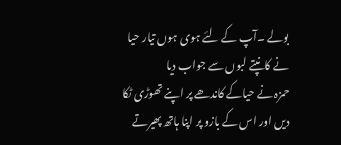بولے ۔آپ کے لئے ہوی ہوں تیار حیا نے کانپتے لبوں سے جواب دیا
حمزہ نے حیاکے کاندھے پر اپنے تھوڑی ٹکا دیں اور اس کے بازو پر اپنا ہاتھ پھیرتے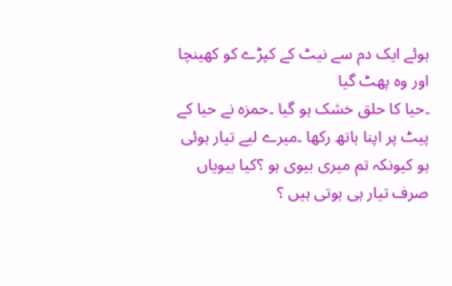ہوئے ایک دم سے نیٹ کے کپڑے کو کھینچا اور وہ پھٹ گیا
۔حیا کا حلق خشک ہو گیا ۔حمزہ نے حیا کے پیٹ پر اپنا ہاتھ رکھا ۔میرے لیے تیار ہوئی ہو کیونکہ تم میری بیوی ہو ؟کیا بیویاں صرف تیار ہی ہوتی ہیں ؟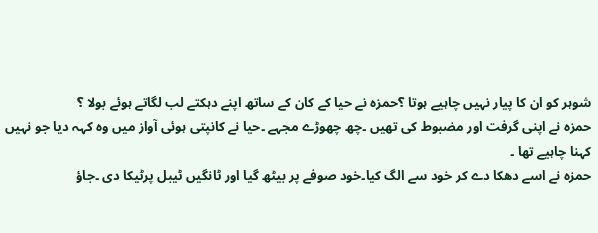شوہر کو ان کا پیار نہیں چاہیے ہوتا ؟حمزہ نے حیا کے کان کے ساتھ اپنے دہکتے لب لگاتے ہوئے بولا ؟
حمزہ نے اپنی گرفت اور مضبوط کی تھیں ۔چھ چھوڑے مجہے ۔حیا نے کانپتی ہوئی آواز میں وہ کہہ دیا جو نہیں کہنا چاہیے تھا ۔
حمزہ نے اسے دھکا دے کر خود سے الگ کیا۔خود صوفے پر بیٹھ گیا اور ٹانگیں ٹیبل پرٹیکا دی ۔جاؤ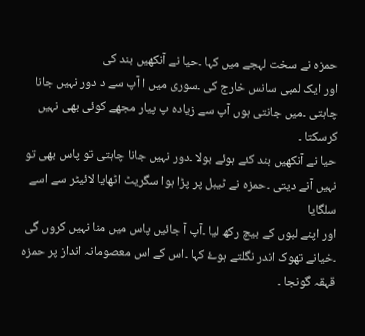حمزہ نے سخت لہجے میں کہا ۔حیا نے آنکھیں بند کی
اور ایک لمبی سانس خارج کی ۔سوری میں ا آپ سے د دور نہیں جانا چاہتی ۔میں جانتی ہوں آپ سے زیادہ پ پیار مجھے کوئی بھی نہیں کرسکتا ۔
حیا نے آنکھیں بند کئے ہوئے بولا ۔دور نہیں جانا چاہتی تو پاس بھی تو نہیں آنے دیتی ۔حمزہ نے ٹیبل پر پڑا ہوا سگریٹ اٹھایا لائیٹر سے اسے سلگایا
اور اپنے لبوں کے بیچ رکھ لیا ۔آپ آ جائیں پاس میں منا نہیں کروں گی
۔خیانے تھوک اندر نگلتے ہوۓ کہا ۔اس کے اس معصومانہ انداز پر حمزہ قہقہ گونجا ۔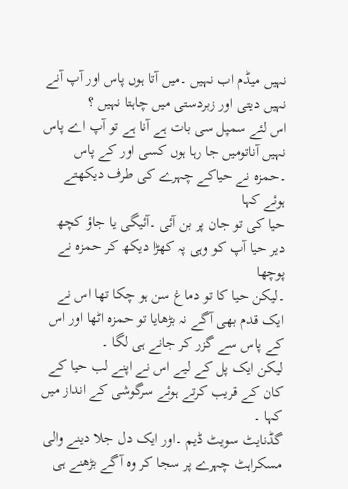نہیں میڈم اب نہیں ۔میں آتا ہوں پاس اور آپ آنے نہیں دیتی اور زبردستی میں چاہتا نہیں ؟
اس لئے سمپل سی بات ہے آنا ہے تو آپ اے پاس نہیں آناتومیں جا رہا ہوں کسی اور کے پاس ۔حمزہ نے حیاکے چہرے کی طرف دیکھتے ہوئے کہا
حیا کی تو جان پر بن آئی ۔آئیگی یا جاؤ کچھ دیر حیا آپ کو وہی پہ کھڑا دیکھ کر حمزہ نے پوچھا
۔لیکن حیا کا تو دماغ سن ہو چکا تھا اس نے ایک قدم بھی آگے نہ بڑھایا تو حمزہ اٹھا اور اس کے پاس سے گزر کر جانے ہی لگا ۔
لیکن ایک پل کے لیے اس نے اپنے لب حیا کے کان کے قریب کرتے ہوئے سرگوشی کے انداز میں کہا ۔
گڈنایٹ سویٹ ڈیم ۔اور ایک دل جلا دینے والی مسکراہٹ چہرے پر سجا کر وہ آگے بڑھنے ہی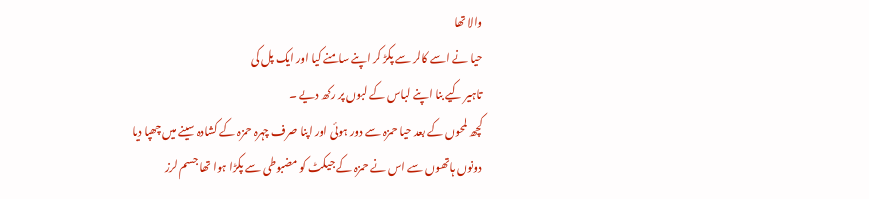والا تھا
حیا نے اسے کالر سے پکڑ کر اپنے سامنے کیا اور ایک پل کی
تاہیر کیے بنا اپنے لباس کے لبوں پر رکھ دیے ۔
کچھ لمحوں کے بعد حیا حمزہ سے دور ہوئی اور اپنا صرف چہرہ حمزہ کے کشادہ سینے میں چھپا دیا
دونوں ہاتھوں سے اس نے حمزہ کے جیکٹ کو مضبوطی سے پکڑا ہوا تھا جسم لرز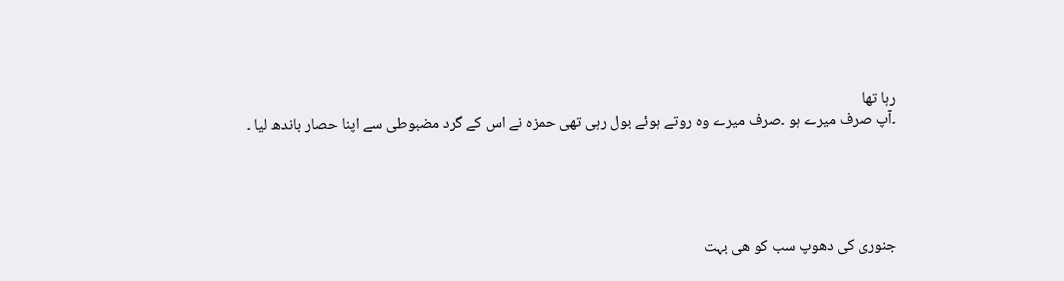رہا تھا
۔آپ صرف میرے ہو ۔صرف میرے وہ روتے ہوئے بول رہی تھی حمزہ نے اس کے گرد مضبوطی سے اپنا حصار باندھ لیا ۔





جنوری کی دھوپ سب کو ھی بہت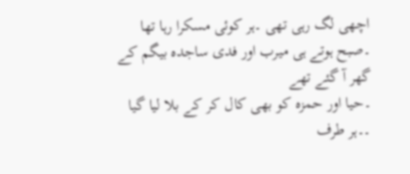اچھی لگ رہی تھی ۔ہر کوئی مسکرا رہا تھا ۔صبح ہوتے ہی میرب اور فدی ساجدہ بیگم کے گھر آ گئے تھے
۔حیا اور حمزہ کو بھی کال کر کے بلا لیا گیا ۔۔ہر طرف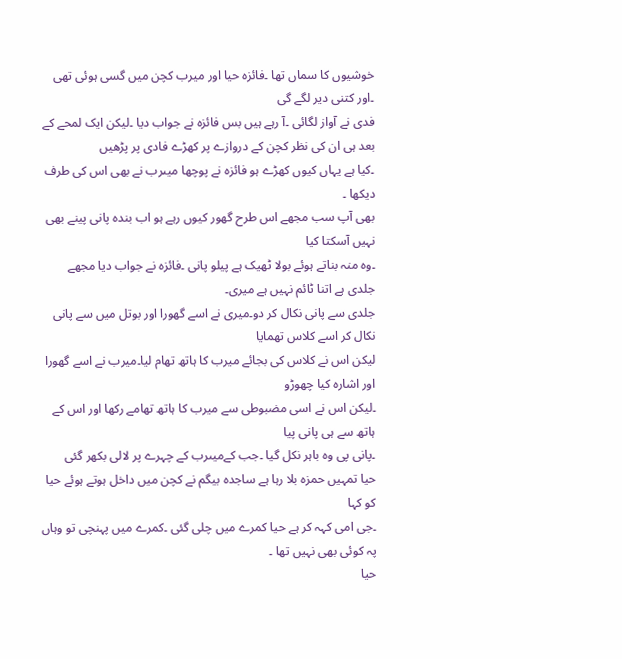خوشیوں کا سماں تھا ۔فائزہ حیا اور میرب کچن میں گسی ہوئی تھی ۔اور کتنی دیر لگے گی
فدی نے آواز لگائی ۔آ رہے ہیں بس فائزہ نے جواب دیا ۔لیکن ایک لمحے کے بعد ہی ان کی نظر کچن کے دروازے پر کھڑے فادی پر پڑھیں
۔کیا ہے یہاں کیوں کھڑے ہو فائزہ نے پوچھا میںرب نے بھی اس کی طرف دیکھا ۔
بھی آپ سب مجھے اس طرح گھور کیوں رہے ہو اب بندہ پانی پینے بھی نہیں آسکتا کیا
۔وہ منہ بناتے ہوئے بولا ٹھیک ہے پیلو پانی ۔فائزہ نے جواب دیا مجھے جلدی ہے اتنا ٹائم نہیں ہے میری۔
جلدی سے پانی نکال کر دو۔میری نے اسے گھورا اور بوتل میں سے پانی نکال کر اسے کلاس تھمایا
لیکن اس نے کلاس کی بجائے میرب کا ہاتھ تھام لیا۔میرب نے اسے گھورا اور اشارہ کیا چھوڑو
۔لیکن اس نے اسی مضبوطی سے میرب کا ہاتھ تھامے رکھا اور اس کے ہاتھ سے ہی پانی پیا
۔پانی پی وہ باہر نکل گیا ۔جب کےمیںرب کے چہرے پر لالی بکھر گئی
حیا تمہیں حمزہ بلا رہا ہے ساجدہ بیگم نے کچن میں داخل ہوتے ہوئے حیا کو کہا
۔جی امی کہہ کر ہے حیا کمرے میں چلی گئی ۔کمرے میں پہنچی تو وہاں پہ کوئی بھی نہیں تھا ۔
حیا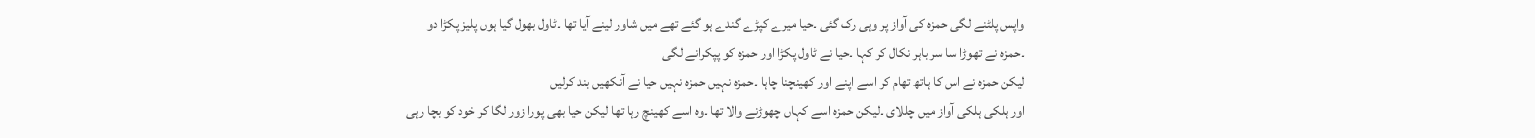واپس پلٹنے لگی حمزہ کی آواز پر وہی رک گئی ۔حیا میرے کپڑے گندے ہو گئے تھے میں شاور لینے آیا تھا ۔ٹاول بھول گیا ہوں پلیز پکڑا دو
۔حمزہ نے تھوڑا سا سر باہر نکال کر کہا ۔حیا نے ٹاول پکڑا اور حمزہ کو پپکرانے لگی
لیکن حمزہ نے اس کا ہاتھ تھام کر اسے اپنے اور کھینچنا چاہا ۔حمزہ نہیں حمزہ نہیں حیا نے آنکھیں بند کرلیں
اور ہلکی ہلکی آواز میں چللای ۔لیکن حمزہ اسے کہاں چھوڑنے والا تھا ۔وہ اسے کھینچ رہا تھا لیکن حیا بھی پورا زور لگا کر خود کو بچا رہی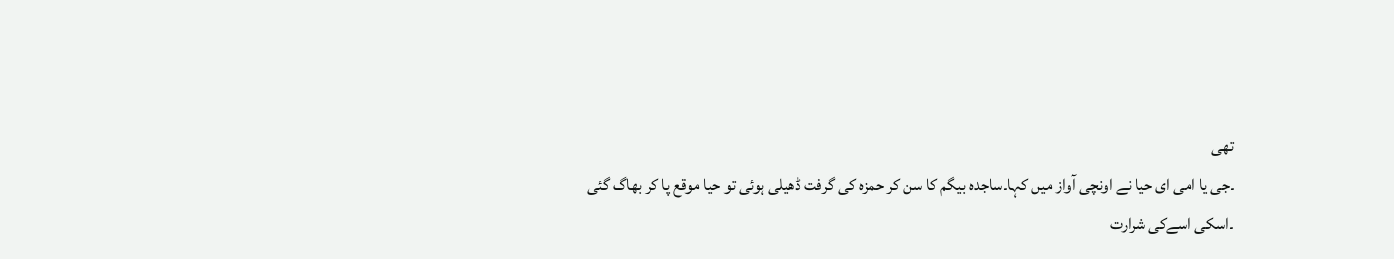تھی
۔جی یا امی ای حیا نے اونچی آواز میں کہا۔ساجدہ بیگم کا سن کر حمزہ کی گرفت ڈھیلی ہوئی تو حیا موقع پا کر بھاگ گئی
۔اسکی اسےکی شرارت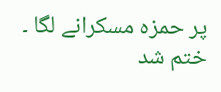پر حمزہ مسکرانے لگا ۔
ختم شد